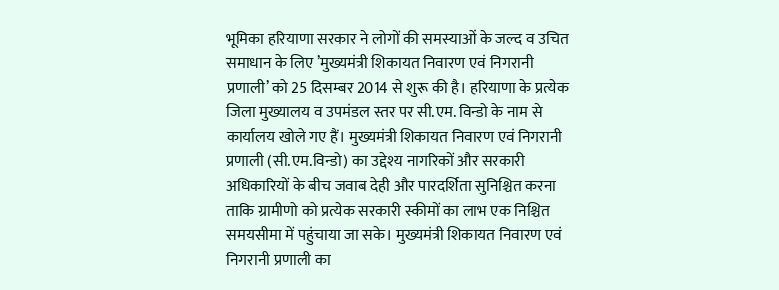भूमिका हरियाणा सरकार ने लोगों की समस्याओं के जल्द व उचित समाधान के लिए ’मुख्यमंत्री शिकायत निवारण एवं निगरानी प्रणाली’ को 25 दिसम्बर 2014 से शुरू की है। हरियाणा के प्रत्येक जिला मुख्यालय व उपमंडल स्तर पर सी.एम. विन्डो के नाम से कार्यालय खोले गए हैं। मुख्यमंत्री शिकायत निवारण एवं निगरानी प्रणाली (सी.एम.विन्डो) का उद्देश्य नागरिकों और सरकारी अधिकारियों के बीच जवाब देही और पारदर्शिता सुनिश्चित करना ताकि ग्रामीणो को प्रत्येक सरकारी स्कीमों का लाभ एक निश्चित समयसीमा में पहुंचाया जा सके। मुख्यमंत्री शिकायत निवारण एवं निगरानी प्रणाली का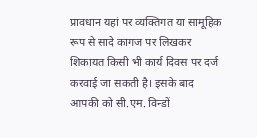प्रावधान यहां पर व्यक्तिगत या सामूहिक रूप से सादे कागज पर लिखकर शिकायत किसी भी कार्य दिवस पर दर्ज करवाई जा सकती है। इसके बाद आपकी को सी.एम. विन्डों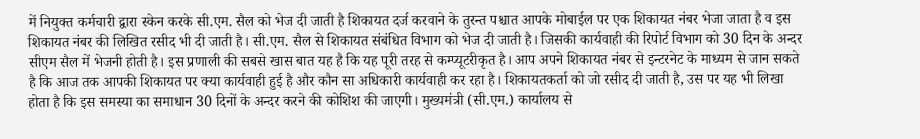में नियुक्त कर्मचारी द्वारा स्केन करके सी.एम. सैल को भेज दी जाती है शिकायत दर्ज करवाने के तुरन्त पश्चात आपके मोबाईल पर एक शिकायत नंबर भेजा जाता है व इस शिकायत नंबर की लिखित रसीद भी दी जाती है। सी.एम. सैल से शिकायत संबंधित विभाग को भेज दी जाती है। जिसकी कार्यवाही की रिपोर्ट विभाग को 30 दिन के अन्दर सीएम सैल में भेजनी होती है। इस प्रणाली की सबसे खास बात यह है कि यह पूरी तरह से कम्प्यूटरीकृत है। आप अपने शिकायत नंबर से इन्टरनेट के माध्यम से जान सकते है कि आज तक आपकी शिकायत पर क्या कार्यवाही हुई है और कौन सा अधिकारी कार्यवाही कर रहा है। शिकायतकर्ता को जो रसीद दी जाती है, उस पर यह भी लिखा होता है कि इस समस्या का समाधान 30 दिनों के अन्दर करने की कोशिश की जाएगी। मुख्यमंत्री (सी.एम.) कार्यालय से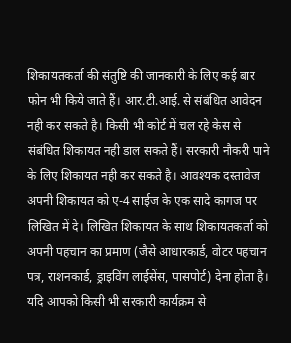शिकायतकर्ता की संतुष्टि की जानकारी के लिए कई बार फोन भी किये जाते हैं। आर.टी.आई. से संबंधित आवेदन नही कर सकते है। किसी भी कोर्ट में चल रहे केस से संबंधित शिकायत नही डाल सकते हैं। सरकारी नौकरी पाने के लिए शिकायत नही कर सकते है। आवश्यक दस्तावेज अपनी शिकायत को ए-4 साईज के एक सादे कागज पर लिखित में दे। लिखित शिकायत के साथ शिकायतकर्ता को अपनी पहचान का प्रमाण (जैसे आधारकार्ड, वोटर पहचान पत्र, राशनकार्ड, ड्राइविंग लाईसेंस, पासपोर्ट) देना होता है। यदि आपको किसी भी सरकारी कार्यक्रम से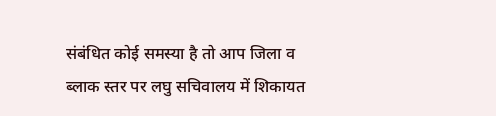संबंधित कोई समस्या है तो आप जिला व ब्लाक स्तर पर लघु सचिवालय में शिकायत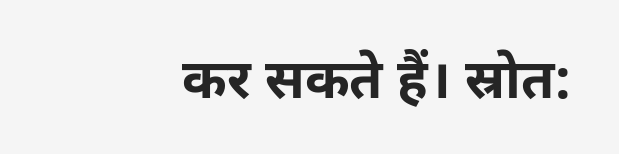कर सकते हैं। स्रोत: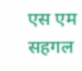एस एम सहगल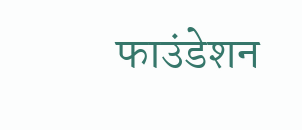फाउंडेशन